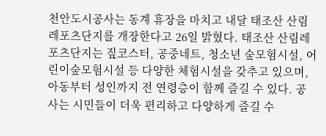천안도시공사는 동계 휴장을 마치고 내달 태조산 산림레포츠단지를 개장한다고 26일 밝혔다. 태조산 산림레포츠단지는 짚코스터, 공중네트, 청소년 숲모험시설, 어린이숲모험시설 등 다양한 체험시설을 갖추고 있으며, 아동부터 성인까지 전 연령층이 함께 즐길 수 있다. 공사는 시민들이 더욱 편리하고 다양하게 즐길 수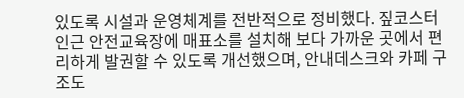있도록 시설과 운영체계를 전반적으로 정비했다. 짚코스터 인근 안전교육장에 매표소를 설치해 보다 가까운 곳에서 편리하게 발권할 수 있도록 개선했으며, 안내데스크와 카페 구조도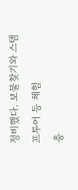정비했다. 보물찾기와 스탬프투어 등 체험
충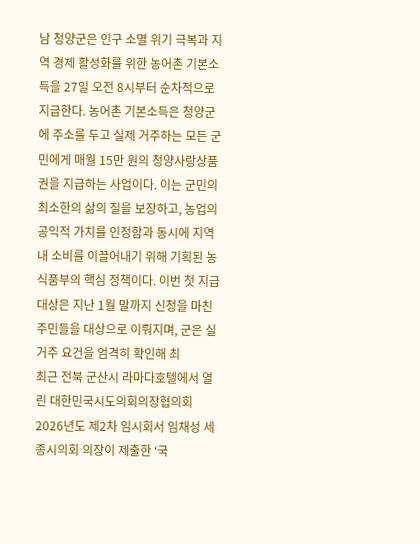남 청양군은 인구 소멸 위기 극복과 지역 경제 활성화를 위한 농어촌 기본소득을 27일 오전 8시부터 순차적으로 지급한다. 농어촌 기본소득은 청양군에 주소를 두고 실제 거주하는 모든 군민에게 매월 15만 원의 청양사랑상품권을 지급하는 사업이다. 이는 군민의 최소한의 삶의 질을 보장하고, 농업의 공익적 가치를 인정함과 동시에 지역 내 소비를 이끌어내기 위해 기획된 농식품부의 핵심 정책이다. 이번 첫 지급 대상은 지난 1월 말까지 신청을 마친 주민들을 대상으로 이뤄지며, 군은 실거주 요건을 엄격히 확인해 최
최근 전북 군산시 라마다호텔에서 열린 대한민국시도의회의장협의회 2026년도 제2차 임시회서 임채성 세종시의회 의장이 제출한 ‘국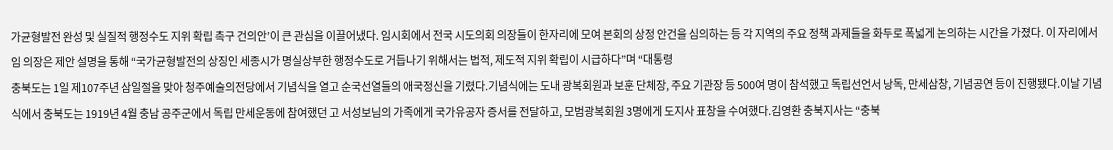가균형발전 완성 및 실질적 행정수도 지위 확립 촉구 건의안’이 큰 관심을 이끌어냈다. 임시회에서 전국 시도의회 의장들이 한자리에 모여 본회의 상정 안건을 심의하는 등 각 지역의 주요 정책 과제들을 화두로 폭넓게 논의하는 시간을 가졌다. 이 자리에서 임 의장은 제안 설명을 통해 “국가균형발전의 상징인 세종시가 명실상부한 행정수도로 거듭나기 위해서는 법적, 제도적 지위 확립이 시급하다”며 “대통령
충북도는 1일 제107주년 삼일절을 맞아 청주예술의전당에서 기념식을 열고 순국선열들의 애국정신을 기렸다.기념식에는 도내 광복회원과 보훈 단체장, 주요 기관장 등 500여 명이 참석했고 독립선언서 낭독, 만세삼창, 기념공연 등이 진행됐다.이날 기념식에서 충북도는 1919년 4월 충남 공주군에서 독립 만세운동에 참여했던 고 서성보님의 가족에게 국가유공자 증서를 전달하고, 모범광복회원 3명에게 도지사 표창을 수여했다.김영환 충북지사는 “충북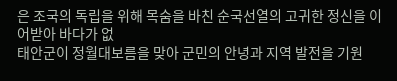은 조국의 독립을 위해 목숨을 바친 순국선열의 고귀한 정신을 이어받아 바다가 없
태안군이 정월대보름을 맞아 군민의 안녕과 지역 발전을 기원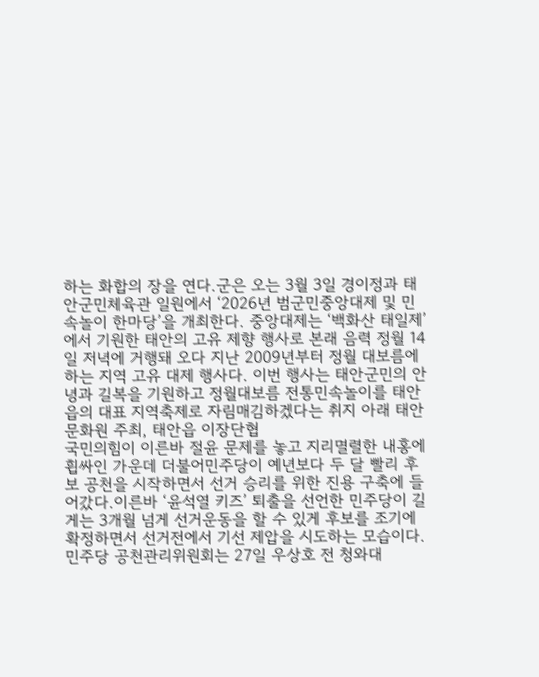하는 화합의 장을 연다.군은 오는 3월 3일 경이정과 태안군민체육관 일원에서 ‘2026년 범군민중앙대제 및 민속놀이 한마당’을 개최한다. 중앙대제는 ‘백화산 태일제’에서 기원한 태안의 고유 제향 행사로 본래 음력 정월 14일 저녁에 거행돼 오다 지난 2009년부터 정월 대보름에 하는 지역 고유 대제 행사다. 이번 행사는 태안군민의 안녕과 길복을 기원하고 정월대보름 전통민속놀이를 태안읍의 대표 지역축제로 자림매김하겠다는 취지 아래 태안문화원 주최, 태안읍 이장단협
국민의힘이 이른바 절윤 문제를 놓고 지리멸렬한 내홍에 휩싸인 가운데 더불어민주당이 예년보다 두 달 빨리 후보 공천을 시작하면서 선거 승리를 위한 진용 구축에 들어갔다.이른바 ‘윤석열 키즈’ 퇴출을 선언한 민주당이 길게는 3개월 넘게 선거운동을 할 수 있게 후보를 조기에 확정하면서 선거전에서 기선 제압을 시도하는 모습이다.민주당 공천관리위원회는 27일 우상호 전 청와대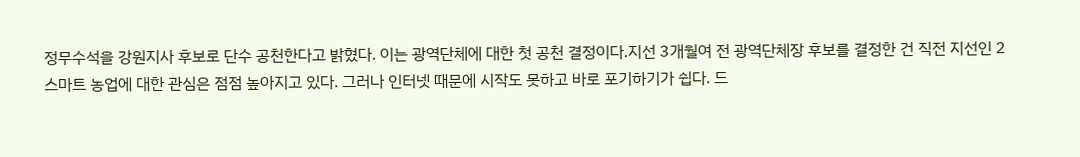정무수석을 강원지사 후보로 단수 공천한다고 밝혔다. 이는 광역단체에 대한 첫 공천 결정이다.지선 3개월여 전 광역단체장 후보를 결정한 건 직전 지선인 2
스마트 농업에 대한 관심은 점점 높아지고 있다. 그러나 인터넷 때문에 시작도 못하고 바로 포기하기가 쉽다. 드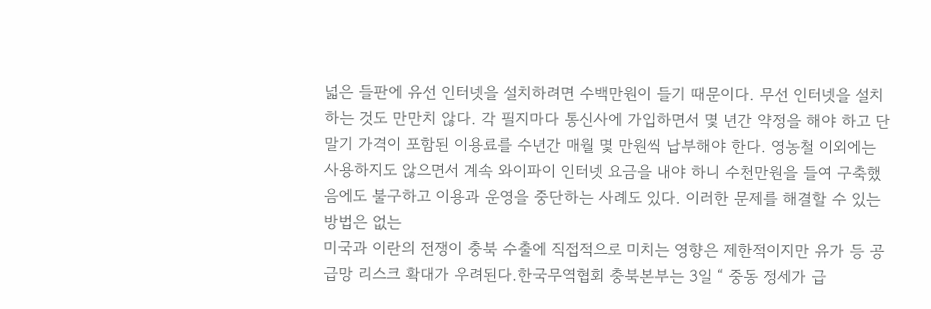넓은 들판에 유선 인터넷을 설치하려면 수백만원이 들기 때문이다. 무선 인터넷을 설치하는 것도 만만치 않다. 각 필지마다 통신사에 가입하면서 몇 년간 약정을 해야 하고 단말기 가격이 포함된 이용료를 수년간 매월 몇 만원씩 납부해야 한다. 영농철 이외에는 사용하지도 않으면서 계속 와이파이 인터넷 요금을 내야 하니 수천만원을 들여 구축했음에도 불구하고 이용과 운영을 중단하는 사례도 있다. 이러한 문제를 해결할 수 있는 방법은 없는
미국과 이란의 전쟁이 충북 수출에 직접적으로 미치는 영향은 제한적이지만 유가 등 공급망 리스크 확대가 우려된다.한국무역협회 충북본부는 3일 “ 중동 정세가 급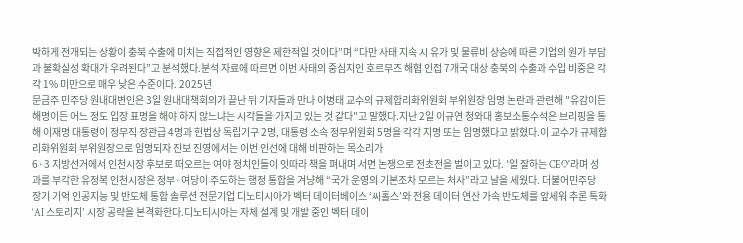박하게 전개되는 상황이 충북 수출에 미치는 직접적인 영향은 제한적일 것이다”며 “다만 사태 지속 시 유가 및 물류비 상승에 따른 기업의 원가 부담과 불확실성 확대가 우려된다”고 분석했다.분석 자료에 따르면 이번 사태의 중심지인 호르무즈 해협 인접 7개국 대상 충북의 수출과 수입 비중은 각각 1% 미만으로 매우 낮은 수준이다. 2025년
문금주 민주당 원내대변인은 3일 원내대책회의가 끝난 뒤 기자들과 만나 이병태 교수의 규제합리화위원회 부위원장 임명 논란과 관련해 "유감이든 해명이든 어느 정도 입장 표명을 해야 하지 않느냐는 시각들을 가지고 있는 것 같다"고 말했다.지난 2일 이규연 청와대 홍보소통수석은 브리핑을 통해 이재명 대통령이 정무직 장관급 4명과 헌법상 독립기구 2명, 대통령 소속 정무위원회 5명을 각각 지명 또는 임명했다고 밝혔다.이 교수가 규제합리화위원회 부위원장으로 임명되자 진보 진영에서는 이번 인선에 대해 비판하는 목소리가
6·3 지방선거에서 인천시장 후보로 떠오르는 여야 정치인들이 잇따라 책을 펴내며 서면 논쟁으로 전초전을 벌이고 있다. '일 잘하는 CEO'라며 성과를 부각한 유정복 인천시장은 정부·여당이 주도하는 행정 통합을 겨냥해 “국가 운영의 기본조차 모르는 처사”라고 날을 세웠다. 더불어민주당
장기 기억 인공지능 및 반도체 통합 솔루션 전문기업 디노티시아가 벡터 데이터베이스 ‘씨홀스’와 전용 데이터 연산 가속 반도체를 앞세워 추론 특화 ‘AI 스토리지’ 시장 공략을 본격화한다.디노티시아는 자체 설계 및 개발 중인 벡터 데이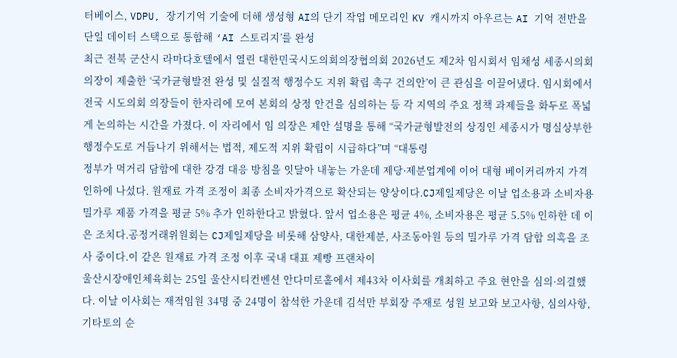터베이스, VDPU, 장기기억 기술에 더해 생성형 AI의 단기 작업 메모리인 KV 캐시까지 아우르는 AI 기억 전반을 단일 데이터 스택으로 통합해 ‘AI 스토리지’를 완성
최근 전북 군산시 라마다호텔에서 열린 대한민국시도의회의장협의회 2026년도 제2차 임시회서 임채성 세종시의회 의장이 제출한 ‘국가균형발전 완성 및 실질적 행정수도 지위 확립 촉구 건의안’이 큰 관심을 이끌어냈다. 임시회에서 전국 시도의회 의장들이 한자리에 모여 본회의 상정 안건을 심의하는 등 각 지역의 주요 정책 과제들을 화두로 폭넓게 논의하는 시간을 가졌다. 이 자리에서 임 의장은 제안 설명을 통해 “국가균형발전의 상징인 세종시가 명실상부한 행정수도로 거듭나기 위해서는 법적, 제도적 지위 확립이 시급하다”며 “대통령
정부가 먹거리 담합에 대한 강경 대응 방침을 잇달아 내놓는 가운데 제당·제분업계에 이어 대형 베이커리까지 가격 인하에 나섰다. 원재료 가격 조정이 최종 소비자가격으로 확산되는 양상이다.CJ제일제당은 이날 업소용과 소비자용 밀가루 제품 가격을 평균 5% 추가 인하한다고 밝혔다. 앞서 업소용은 평균 4%, 소비자용은 평균 5.5% 인하한 데 이은 조치다.공정거래위원회는 CJ제일제당을 비롯해 삼양사, 대한제분, 사조동아원 등의 밀가루 가격 담합 의혹을 조사 중이다.이 같은 원재료 가격 조정 이후 국내 대표 제빵 프랜차이
울산시장애인체육회는 25일 울산시티컨벤션 안다미로홀에서 제43차 이사회를 개최하고 주요 현안을 심의·의결했다. 이날 이사회는 재적임원 34명 중 24명이 참석한 가운데 김석만 부회장 주재로 성원 보고와 보고사항, 심의사항, 기타토의 순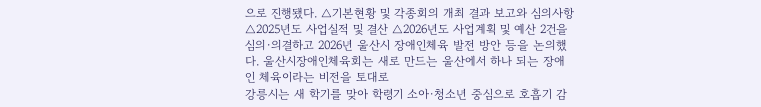으로 진행됐다. △기본현황 및 각종회의 개최 결과 보고와 심의사항 △2025년도 사업실적 및 결산 △2026년도 사업계획 및 예산 2건을 심의·의결하고 2026년 울산시 장애인체육 발전 방안 등을 논의했다. 울산시장애인체육회는 새로 만드는 울산에서 하나 되는 장애인 체육이라는 비전을 토대로
강릉시는 새 학기를 맞아 학령기 소아·청소년 중심으로 호흡기 감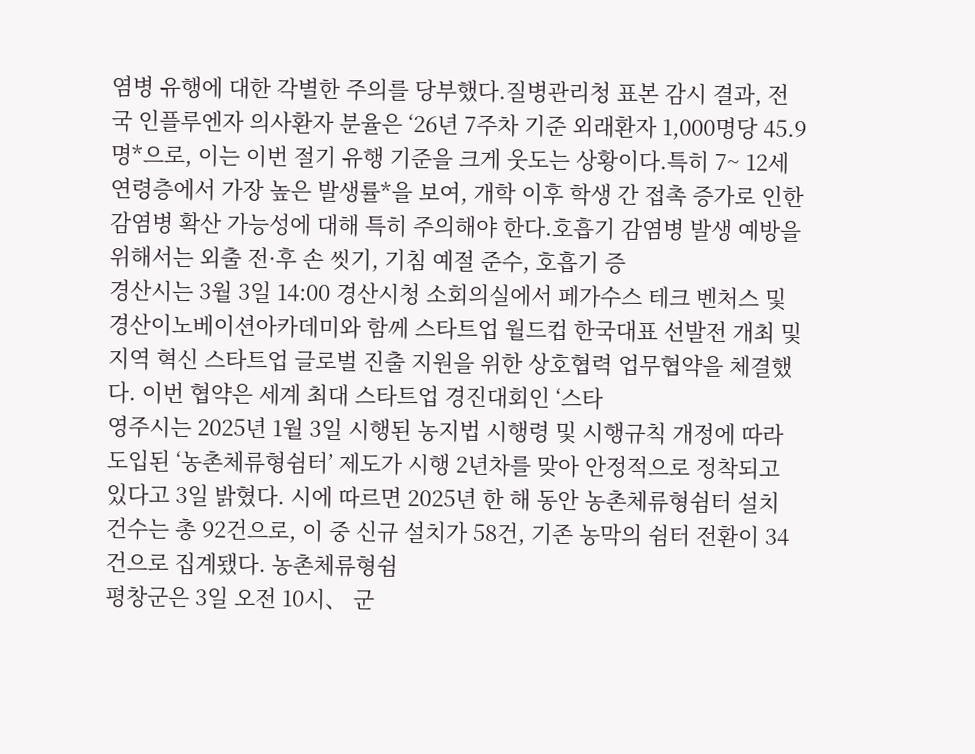염병 유행에 대한 각별한 주의를 당부했다.질병관리청 표본 감시 결과, 전국 인플루엔자 의사환자 분율은 ‘26년 7주차 기준 외래환자 1,000명당 45.9명*으로, 이는 이번 절기 유행 기준을 크게 웃도는 상황이다.특히 7~ 12세 연령층에서 가장 높은 발생률*을 보여, 개학 이후 학생 간 접촉 증가로 인한 감염병 확산 가능성에 대해 특히 주의해야 한다.호흡기 감염병 발생 예방을 위해서는 외출 전·후 손 씻기, 기침 예절 준수, 호흡기 증
경산시는 3월 3일 14:00 경산시청 소회의실에서 페가수스 테크 벤처스 및 경산이노베이션아카데미와 함께 스타트업 월드컵 한국대표 선발전 개최 및 지역 혁신 스타트업 글로벌 진출 지원을 위한 상호협력 업무협약을 체결했다. 이번 협약은 세계 최대 스타트업 경진대회인 ‘스타
영주시는 2025년 1월 3일 시행된 농지법 시행령 및 시행규칙 개정에 따라 도입된 ‘농촌체류형쉼터’ 제도가 시행 2년차를 맞아 안정적으로 정착되고 있다고 3일 밝혔다. 시에 따르면 2025년 한 해 동안 농촌체류형쉼터 설치 건수는 총 92건으로, 이 중 신규 설치가 58건, 기존 농막의 쉼터 전환이 34건으로 집계됐다. 농촌체류형쉼
평창군은 3일 오전 10시、 군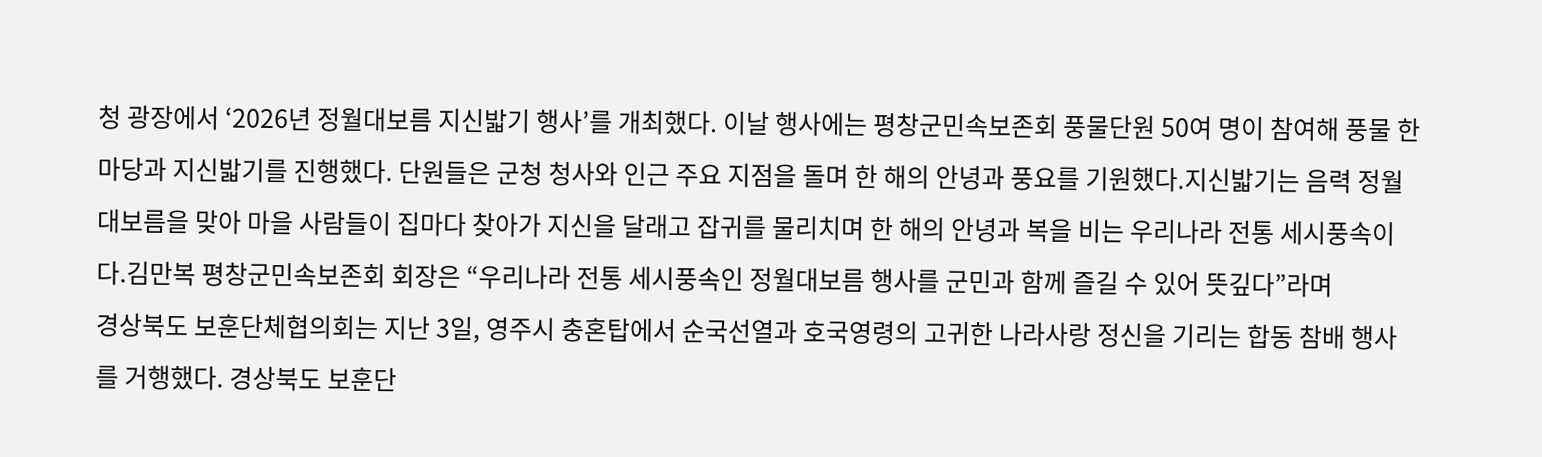청 광장에서 ‘2026년 정월대보름 지신밟기 행사’를 개최했다. 이날 행사에는 평창군민속보존회 풍물단원 50여 명이 참여해 풍물 한마당과 지신밟기를 진행했다. 단원들은 군청 청사와 인근 주요 지점을 돌며 한 해의 안녕과 풍요를 기원했다.지신밟기는 음력 정월대보름을 맞아 마을 사람들이 집마다 찾아가 지신을 달래고 잡귀를 물리치며 한 해의 안녕과 복을 비는 우리나라 전통 세시풍속이다.김만복 평창군민속보존회 회장은 “우리나라 전통 세시풍속인 정월대보름 행사를 군민과 함께 즐길 수 있어 뜻깊다”라며
경상북도 보훈단체협의회는 지난 3일, 영주시 충혼탑에서 순국선열과 호국영령의 고귀한 나라사랑 정신을 기리는 합동 참배 행사를 거행했다. 경상북도 보훈단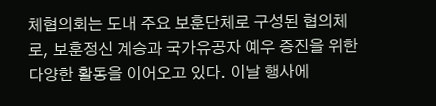체협의회는 도내 주요 보훈단체로 구성된 협의체로, 보훈정신 계승과 국가유공자 예우 증진을 위한 다양한 활동을 이어오고 있다. 이날 행사에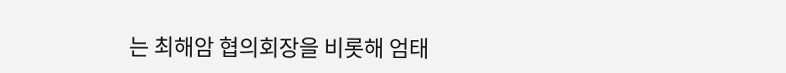는 최해암 협의회장을 비롯해 엄태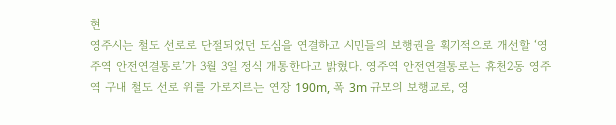현
영주시는 철도 선로로 단절되었던 도심을 연결하고 시민들의 보행권을 획기적으로 개선할 ‘영주역 안전연결통로’가 3월 3일 정식 개통한다고 밝혔다. 영주역 안전연결통로는 휴천2동 영주역 구내 철도 선로 위를 가로지르는 연장 190m, 폭 3m 규모의 보행교로, 영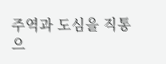주역과 도심을 직통으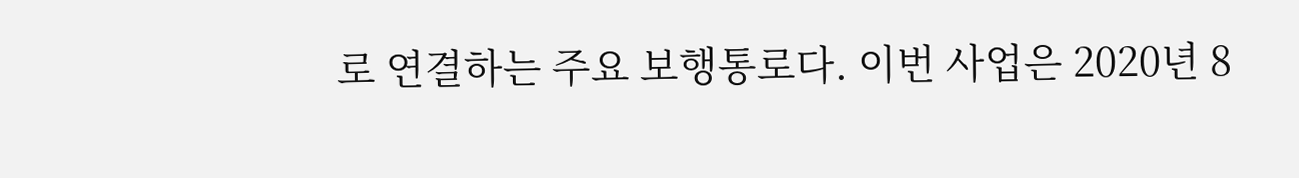로 연결하는 주요 보행통로다. 이번 사업은 2020년 8